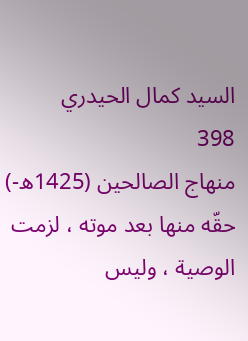السيد كمال الحيدري
398
منهاج الصالحين (1425ه-)
حقّه منها بعد موته ، لزمت الوصية ، وليس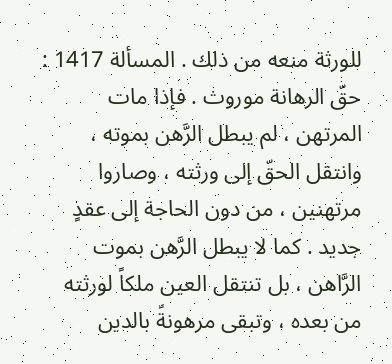للورثة منعه من ذلك . المسألة 1417 : حقّ الرهانة موروث . فإذا مات المرتهن ، لم يبطل الرَّهن بموته ، وانتقل الحقّ إلى ورثته ، وصاروا مرتهنين ، من دون الحاجة إلى عقدٍ جديد . كما لا يبطل الرَّهن بموت الرَّاهن ، بل تنتقل العين ملكاً لورثته من بعده ، وتبقى مرهونةً بالدين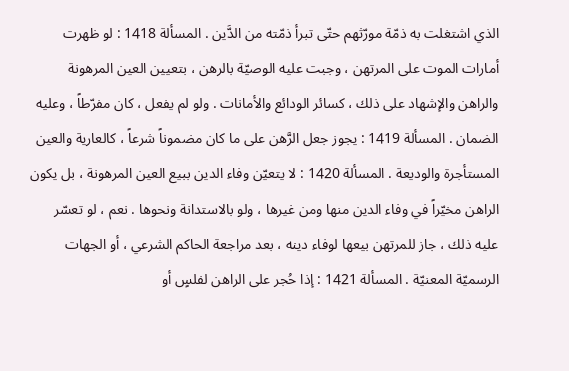الذي اشتغلت به ذمّة مورّثهم حتّى تبرأ ذمّته من الدَّين . المسألة 1418 : لو ظهرت أمارات الموت على المرتهن ، وجبت عليه الوصيّة بالرهن ، بتعيين العين المرهونة والراهن والإشهاد على ذلك ، كسائر الودائع والأمانات . ولو لم يفعل ، كان مفرّطاً ، وعليه الضمان . المسألة 1419 : يجوز جعل الرَّهن على ما كان مضموناً شرعاً ، كالعارية والعين المستأجرة والوديعة . المسألة 1420 : لا يتعيّن وفاء الدين ببيع العين المرهونة ، بل يكون الراهن مخيّراً في وفاء الدين منها ومن غيرها ، ولو بالاستدانة ونحوها . نعم ، لو تعسّر عليه ذلك ، جاز للمرتهن بيعها لوفاء دينه ، بعد مراجعة الحاكم الشرعي ، أو الجهات الرسميّة المعنيّة . المسألة 1421 : إذا حُجر على الراهن لفلسٍ أو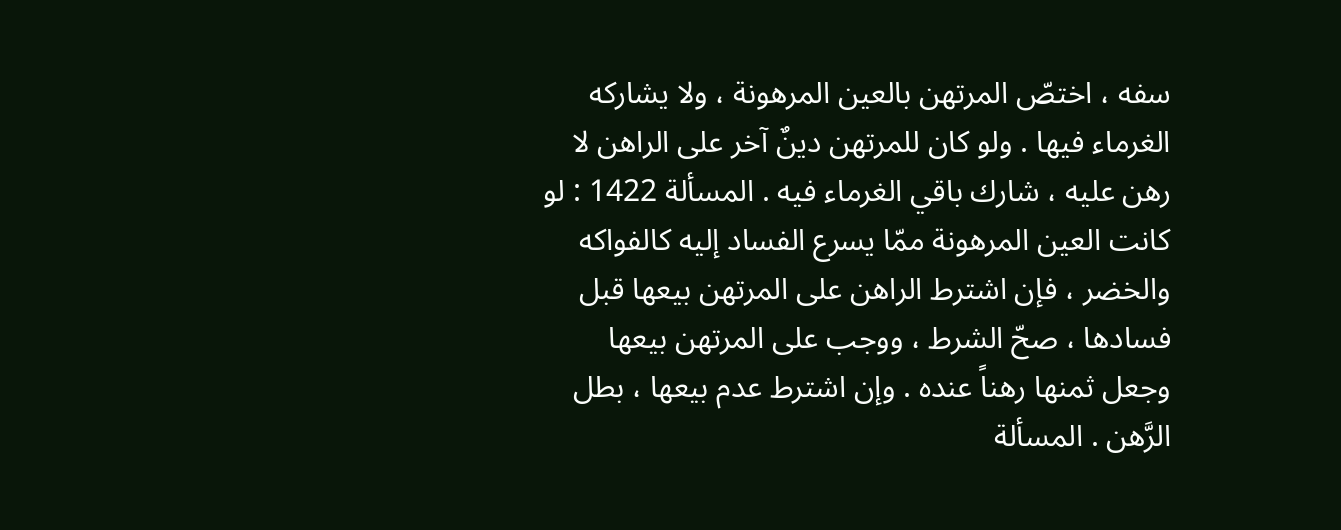سفه ، اختصّ المرتهن بالعين المرهونة ، ولا يشاركه الغرماء فيها . ولو كان للمرتهن دينٌ آخر على الراهن لا رهن عليه ، شارك باقي الغرماء فيه . المسألة 1422 : لو كانت العين المرهونة ممّا يسرع الفساد إليه كالفواكه والخضر ، فإن اشترط الراهن على المرتهن بيعها قبل فسادها ، صحّ الشرط ، ووجب على المرتهن بيعها وجعل ثمنها رهناً عنده . وإن اشترط عدم بيعها ، بطل الرَّهن . المسألة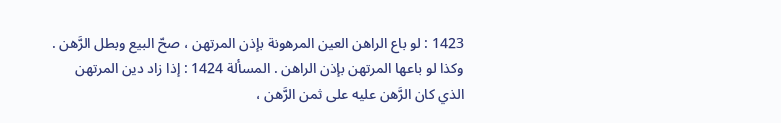1423 : لو باع الراهن العين المرهونة بإذن المرتهن ، صحّ البيع وبطل الرَّهن . وكذا لو باعها المرتهن بإذن الراهن . المسألة 1424 : إذا زاد دين المرتهن الذي كان الرَّهن عليه على ثمن الرَّهن ،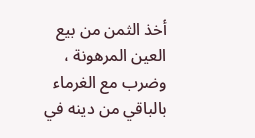أخذ الثمن من بيع العين المرهونة ، وضرب مع الغرماء بالباقي من دينه في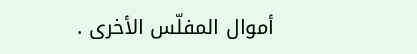أموال المفلّس الأخرى .